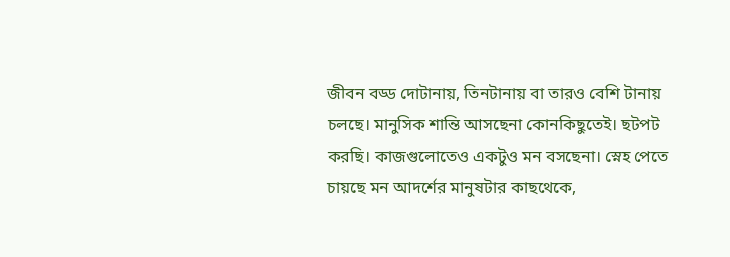জীবন বড্ড দোটানায়, তিনটানায় বা তারও বেশি টানায় চলছে। মানুসিক শান্তি আসছেনা কোনকিছুতেই। ছটপট করছি। কাজগুলোতেও একটুও মন বসছেনা। স্নেহ পেতে চায়ছে মন আদর্শের মানুষটার কাছথেকে,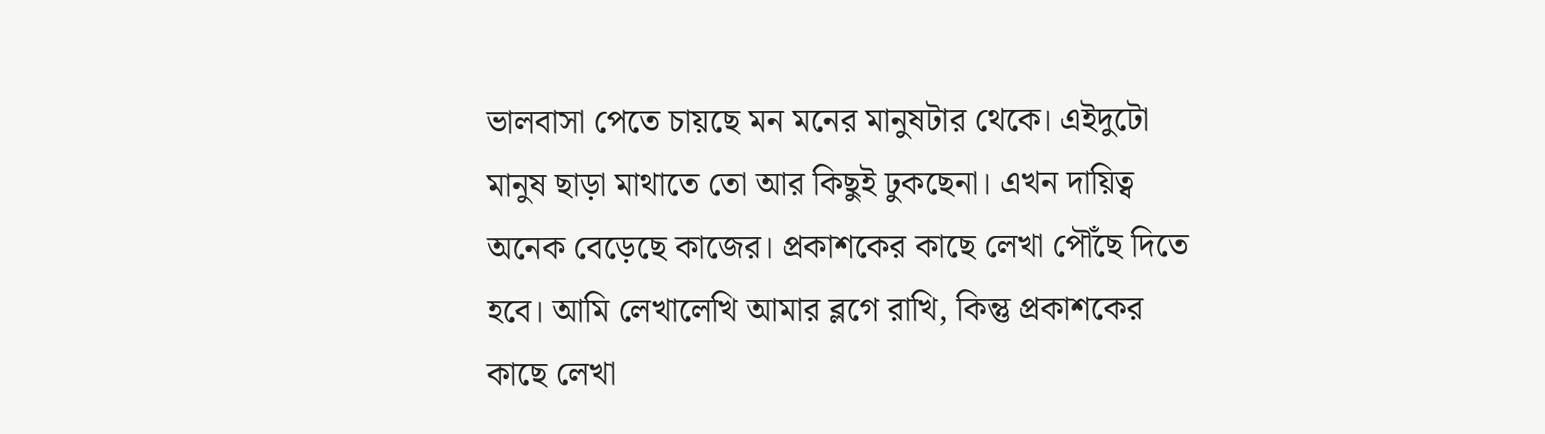ভালবাসা পেতে চায়ছে মন মনের মানুষটার থেকে। এইদুটো মানুষ ছাড়া মাথাতে তো আর কিছুই ঢুকছেনা। এখন দায়িত্ব অনেক বেড়েছে কাজের। প্রকাশকের কাছে লেখা পৌঁছে দিতে হবে। আমি লেখালেখি আমার ব্লগে রাখি, কিন্তু প্রকাশকের কাছে লেখা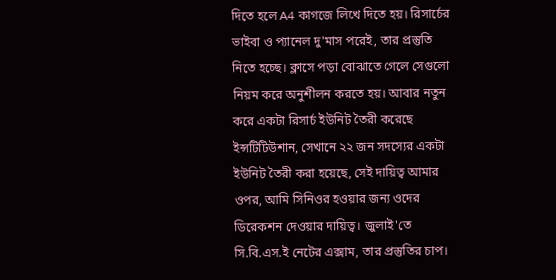দিতে হলে A4 কাগজে লিখে দিতে হয়। রিসার্চের ভাইবা ও প্যানেল দু'মাস পরেই, তার প্রস্তুতি নিতে হচ্ছে। ক্লাসে পড়া বোঝাতে গেলে সেগুলো নিয়ম করে অনুশীলন করতে হয়। আবার নতুন করে একটা রিসার্চ ইউনিট তৈরী করেছে ইন্সটিটিউশান, সেখানে ২২ জন সদস্যের একটা ইউনিট তৈরী করা হয়েছে, সেই দায়িত্ব আমার ওপর, আমি সিনিওর হওয়ার জন্য ওদের ডিরেকশন দেওয়ার দায়িত্ব। জুলাই'তে সি.বি.এস.ই নেটের এক্সাম, তার প্রস্তুতির চাপ।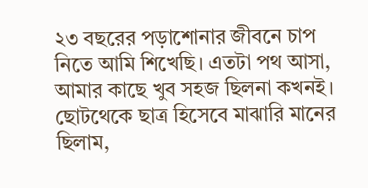২৩ বছরের পড়াশোনার জীবনে চাপ নিতে আমি শিখেছি। এতটা পথ আসা, আমার কাছে খুব সহজ ছিলনা কখনই। ছোটথেকে ছাত্র হিসেবে মাঝারি মানের ছিলাম,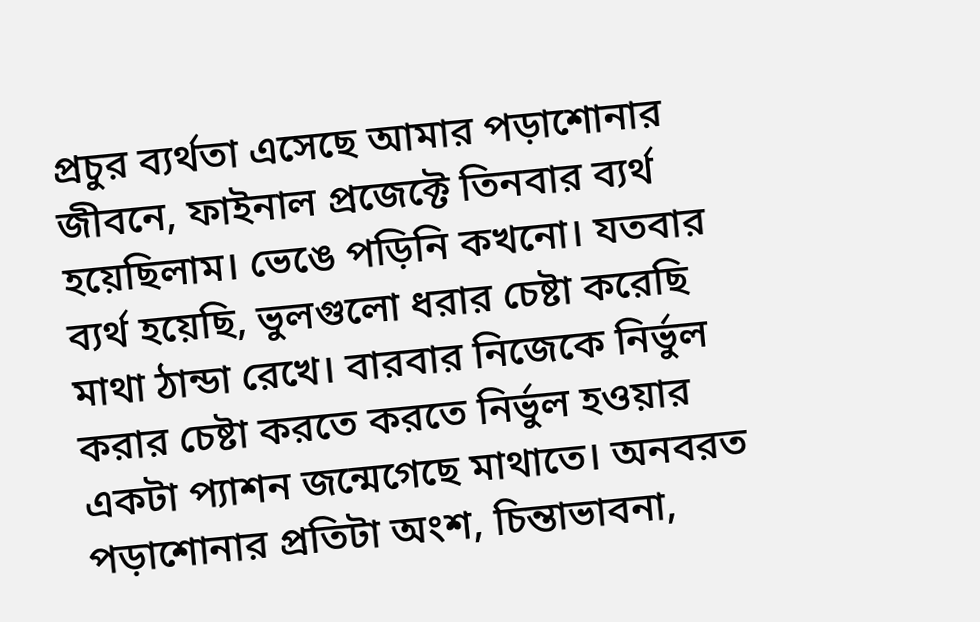প্রচুর ব্যর্থতা এসেছে আমার পড়াশোনার জীবনে, ফাইনাল প্রজেক্টে তিনবার ব্যর্থ হয়েছিলাম। ভেঙে পড়িনি কখনো। যতবার ব্যর্থ হয়েছি, ভুলগুলো ধরার চেষ্টা করেছি মাথা ঠান্ডা রেখে। বারবার নিজেকে নির্ভুল করার চেষ্টা করতে করতে নির্ভুল হওয়ার একটা প্যাশন জন্মেগেছে মাথাতে। অনবরত পড়াশোনার প্রতিটা অংশ, চিন্তাভাবনা,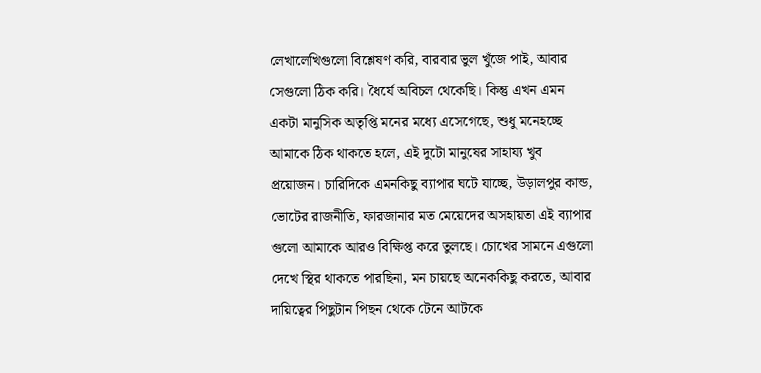লেখালেখিগুলো বিশ্লেষণ করি, বারবার ভুল খুঁজে পাই, আবার সেগুলো ঠিক করি। ধৈর্যে অবিচল থেকেছি। কিন্তু এখন এমন একটা মানুসিক অতৃপ্তি মনের মধ্যে এসেগেছে, শুধু মনেহচ্ছে আমাকে ঠিক থাকতে হলে, এই দুটো মানুষের সাহায্য খুব প্রয়োজন। চারিদিকে এমনকিছু ব্যাপার ঘটে যাচ্ছে, উড়ালপুর কান্ড, ভোটের রাজনীতি, ফারজানার মত মেয়েদের অসহায়তা এই ব্যাপার গুলো আমাকে আরও বিক্ষিপ্ত করে তুলছে। চোখের সামনে এগুলো দেখে স্থির থাকতে পারছিনা, মন চায়ছে অনেককিছু করতে, আবার দায়িত্বের পিছুটান পিছন থেকে টেনে আটকে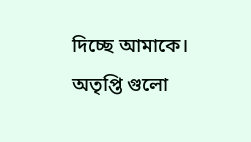দিচ্ছে আমাকে। অতৃপ্তি গুলো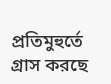প্রতিমুহুর্তে গ্রাস করছে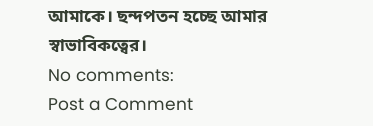আমাকে। ছন্দপতন হচ্ছে আমার স্বাভাবিকত্বের।
No comments:
Post a Comment